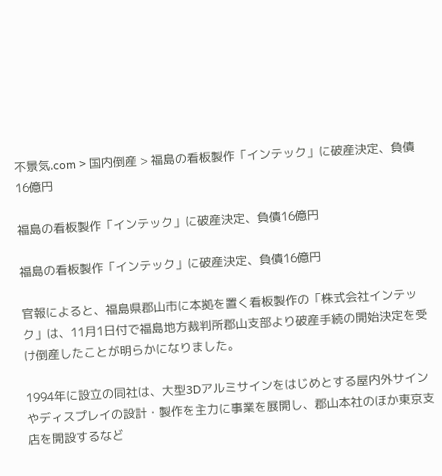不景気.com > 国内倒産 > 福島の看板製作「インテック」に破産決定、負債16億円

福島の看板製作「インテック」に破産決定、負債16億円

福島の看板製作「インテック」に破産決定、負債16億円

官報によると、福島県郡山市に本拠を置く看板製作の「株式会社インテック」は、11月1日付で福島地方裁判所郡山支部より破産手続の開始決定を受け倒産したことが明らかになりました。

1994年に設立の同社は、大型3Dアルミサインをはじめとする屋内外サインやディスプレイの設計・製作を主力に事業を展開し、郡山本社のほか東京支店を開設するなど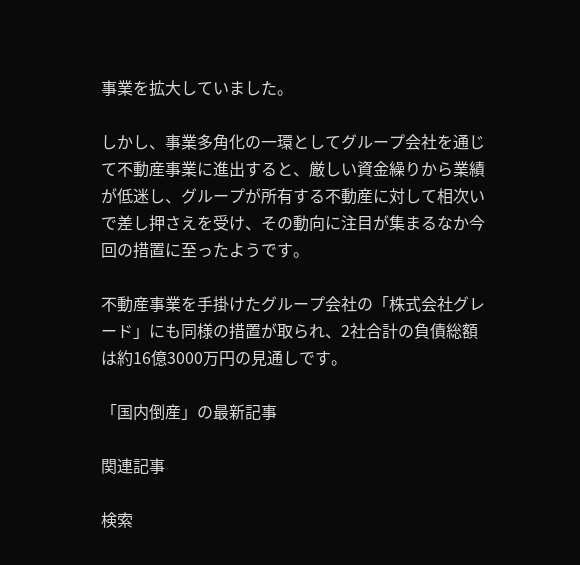事業を拡大していました。

しかし、事業多角化の一環としてグループ会社を通じて不動産事業に進出すると、厳しい資金繰りから業績が低迷し、グループが所有する不動産に対して相次いで差し押さえを受け、その動向に注目が集まるなか今回の措置に至ったようです。

不動産事業を手掛けたグループ会社の「株式会社グレード」にも同様の措置が取られ、2社合計の負債総額は約16億3000万円の見通しです。

「国内倒産」の最新記事

関連記事

検索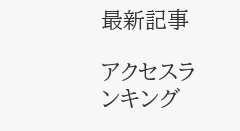最新記事

アクセスランキング